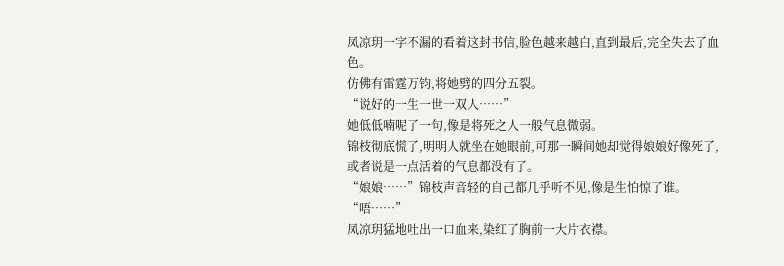凤凉玥一字不漏的看着这封书信,脸色越来越白,直到最后,完全失去了血色。
仿佛有雷霆万钧,将她劈的四分五裂。
“说好的一生一世一双人……”
她低低喃呢了一句,像是将死之人一般气息微弱。
锦枝彻底慌了,明明人就坐在她眼前,可那一瞬间她却觉得娘娘好像死了,或者说是一点活着的气息都没有了。
“娘娘……”锦枝声音轻的自己都几乎听不见,像是生怕惊了谁。
“唔……”
凤凉玥猛地吐出一口血来,染红了胸前一大片衣襟。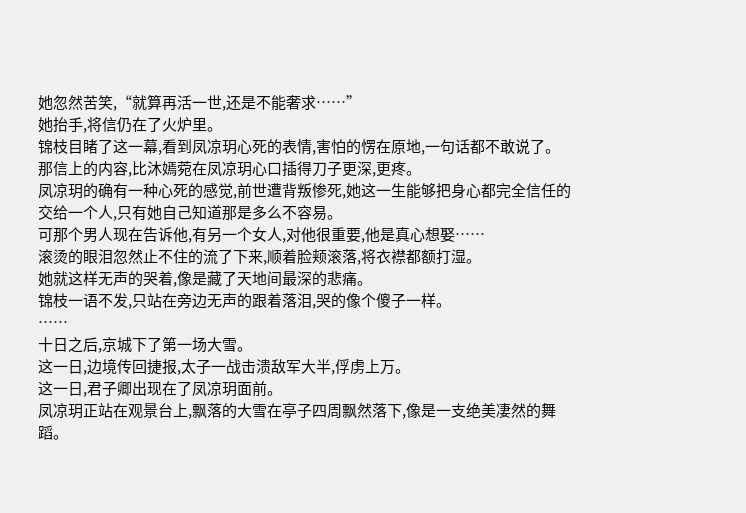她忽然苦笑,“就算再活一世,还是不能奢求……”
她抬手,将信仍在了火炉里。
锦枝目睹了这一幕,看到凤凉玥心死的表情,害怕的愣在原地,一句话都不敢说了。
那信上的内容,比沐嫣菀在凤凉玥心口插得刀子更深,更疼。
凤凉玥的确有一种心死的感觉,前世遭背叛惨死,她这一生能够把身心都完全信任的交给一个人,只有她自己知道那是多么不容易。
可那个男人现在告诉他,有另一个女人,对他很重要,他是真心想娶……
滚烫的眼泪忽然止不住的流了下来,顺着脸颊滚落,将衣襟都额打湿。
她就这样无声的哭着,像是藏了天地间最深的悲痛。
锦枝一语不发,只站在旁边无声的跟着落泪,哭的像个傻子一样。
……
十日之后,京城下了第一场大雪。
这一日,边境传回捷报,太子一战击溃敌军大半,俘虏上万。
这一日,君子卿出现在了凤凉玥面前。
凤凉玥正站在观景台上,飘落的大雪在亭子四周飘然落下,像是一支绝美凄然的舞蹈。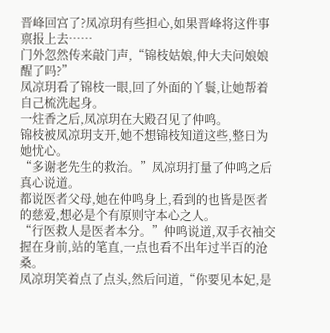晋峰回宫了?凤凉玥有些担心,如果晋峰将这件事禀报上去……
门外忽然传来敲门声,“锦枝姑娘,仲大夫问娘娘醒了吗?”
凤凉玥看了锦枝一眼,回了外面的丫鬟,让她帮着自己梳洗起身。
一炷香之后,凤凉玥在大殿召见了仲鸣。
锦枝被凤凉玥支开,她不想锦枝知道这些,整日为她忧心。
“多谢老先生的救治。”凤凉玥打量了仲鸣之后真心说道。
都说医者父母,她在仲鸣身上,看到的也皆是医者的慈爱,想必是个有原则守本心之人。
“行医救人是医者本分。”仲鸣说道,双手衣袖交握在身前,站的笔直,一点也看不出年过半百的沧桑。
凤凉玥笑着点了点头,然后问道,“你要见本妃,是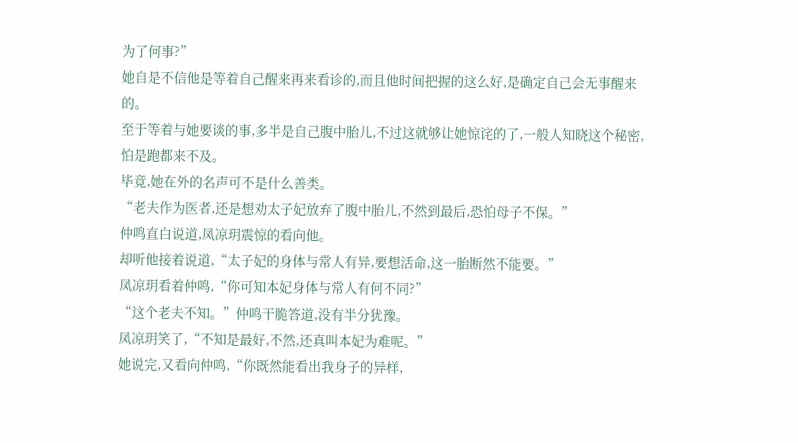为了何事?”
她自是不信他是等着自己醒来再来看诊的,而且他时间把握的这么好,是确定自己会无事醒来的。
至于等着与她要谈的事,多半是自己腹中胎儿,不过这就够让她惊诧的了,一般人知晓这个秘密,怕是跑都来不及。
毕竟,她在外的名声可不是什么善类。
“老夫作为医者,还是想劝太子妃放弃了腹中胎儿,不然到最后,恐怕母子不保。”
仲鸣直白说道,凤凉玥震惊的看向他。
却听他接着说道,“太子妃的身体与常人有异,要想活命,这一胎断然不能要。”
凤凉玥看着仲鸣,“你可知本妃身体与常人有何不同?”
“这个老夫不知。”仲鸣干脆答道,没有半分犹豫。
凤凉玥笑了,“不知是最好,不然,还真叫本妃为难呢。”
她说完,又看向仲鸣,“你既然能看出我身子的异样,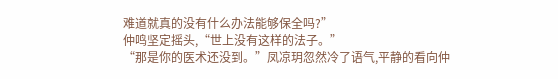难道就真的没有什么办法能够保全吗?”
仲鸣坚定摇头,“世上没有这样的法子。”
“那是你的医术还没到。”凤凉玥忽然冷了语气,平静的看向仲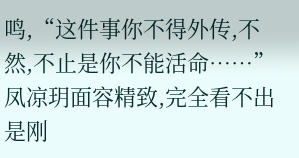鸣,“这件事你不得外传,不然,不止是你不能活命……”
凤凉玥面容精致,完全看不出是刚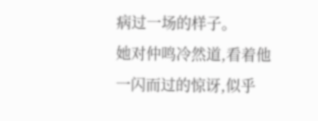病过一场的样子。
她对仲鸣冷然道,看着他一闪而过的惊讶,似乎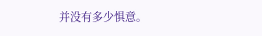并没有多少惧意。